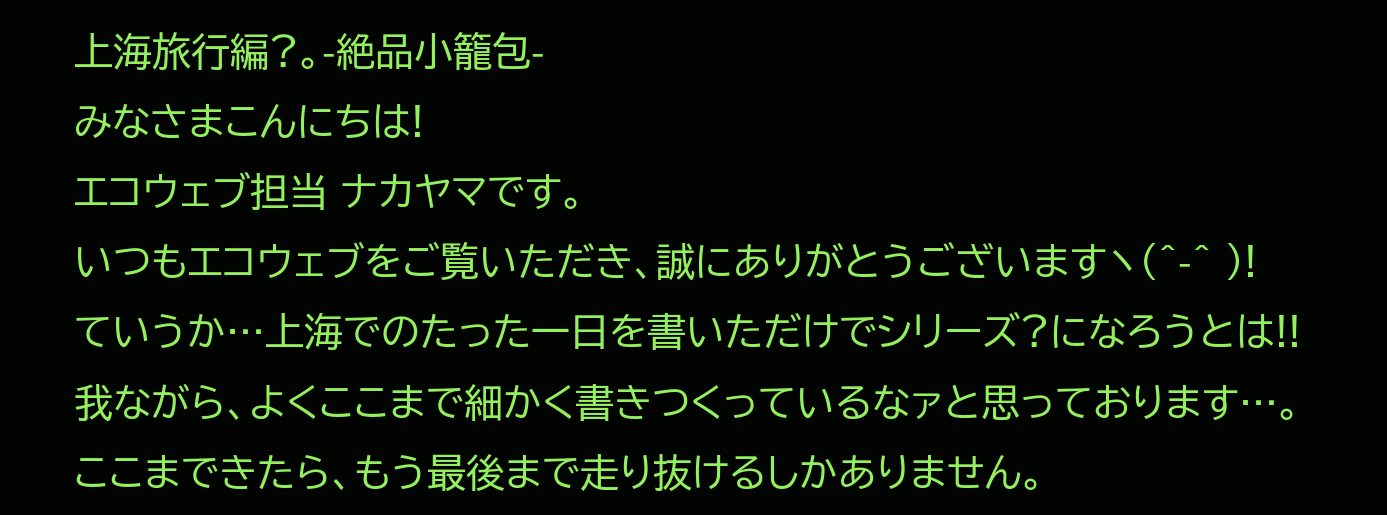上海旅行編?。-絶品小籠包-
みなさまこんにちは!
エコウェブ担当 ナカヤマです。
いつもエコウェブをご覧いただき、誠にありがとうございますヽ(^-^ )!
ていうか…上海でのたった一日を書いただけでシリーズ?になろうとは!!
我ながら、よくここまで細かく書きつくっているなァと思っております…。
ここまできたら、もう最後まで走り抜けるしかありません。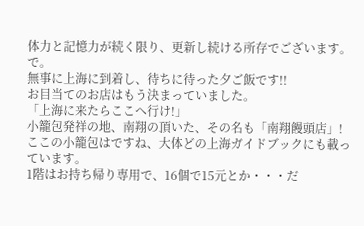体力と記憶力が続く限り、更新し続ける所存でございます。
で。
無事に上海に到着し、待ちに待った夕ご飯です!!
お目当てのお店はもう決まっていました。
「上海に来たらここへ行け!」
小籠包発祥の地、南翔の頂いた、その名も「南翔饅頭店」!
ここの小籠包はですね、大体どの上海ガイドブックにも載っています。
1階はお持ち帰り専用で、16個で15元とか・・・だ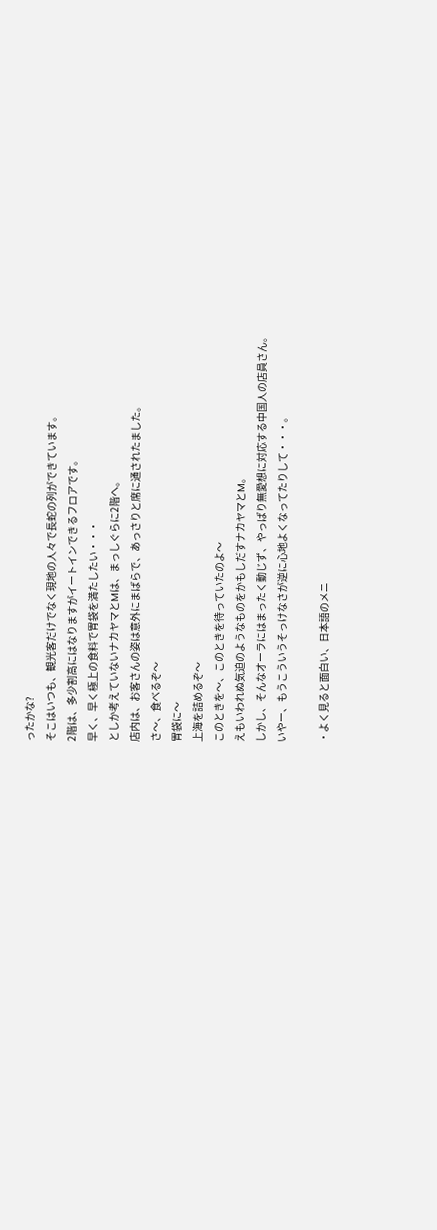ったかな?
そこはいつも、観光客だけでなく現地の人々で長蛇の列ができています。
2階は、多少割高にはなりますがイートインできるフロアです。
早く、早く極上の食料で胃袋を満たしたい・・・
としか考えていないナカヤマとMは、まっしぐらに2階へ。
店内は、お客さんの姿は意外にまばらで、あっさりと席に通されたました。
さ〜、食べるぞ〜
胃袋に〜
上海を詰めるぞ〜
このときを〜、このときを待っていたのよ〜
えもいわれぬ気迫のようなものをかもしだすナカヤマとM。
しかし、そんなオーラにはまったく動じず、やっぱり無愛想に対応する中国人の店員さん。
いやー、もうこういうそっけなさが逆に心地よくなってたりして・・・。

・よく見ると面白い、日本語のメニ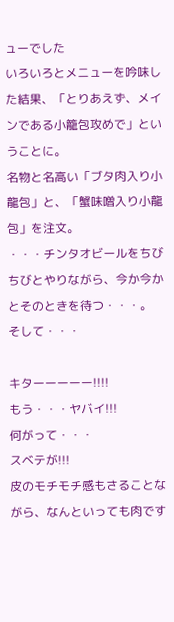ューでした
いろいろとメニューを吟味した結果、「とりあえず、メインである小籠包攻めで」ということに。
名物と名高い「ブタ肉入り小龍包」と、「蟹味噌入り小龍包」を注文。
・・・チンタオビールをちびちびとやりながら、今か今かとそのときを待つ・・・。
そして・・・

キターーーーー!!!!
もう・・・ヤバイ!!!
何がって・・・
スベテが!!!
皮のモチモチ感もさることながら、なんといっても肉です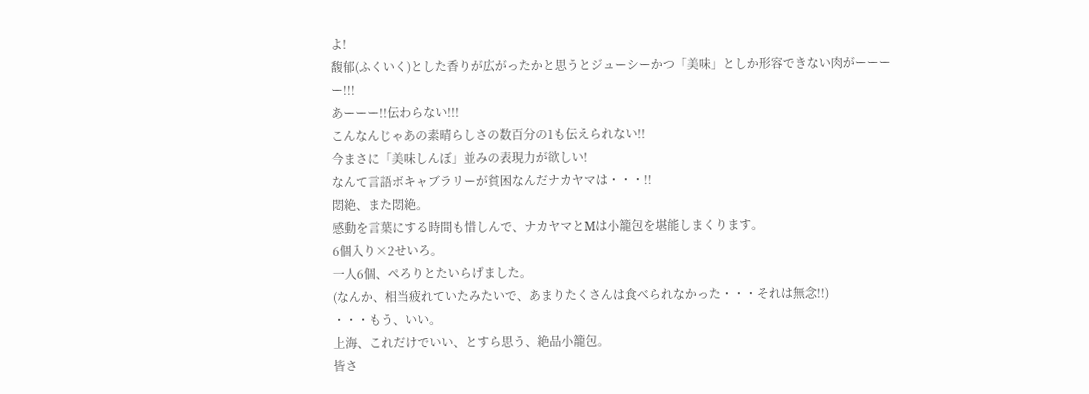よ!
馥郁(ふくいく)とした香りが広がったかと思うとジューシーかつ「美味」としか形容できない肉がーーーー!!!
あーーー!!伝わらない!!!
こんなんじゃあの素晴らしさの数百分の1も伝えられない!!
今まさに「美味しんぼ」並みの表現力が欲しい!
なんて言語ボキャブラリーが貧困なんだナカヤマは・・・!!
悶絶、また悶絶。
感動を言葉にする時間も惜しんで、ナカヤマとMは小籠包を堪能しまくります。
6個入り×2せいろ。
一人6個、ぺろりとたいらげました。
(なんか、相当疲れていたみたいで、あまりたくさんは食べられなかった・・・それは無念!!)
・・・もう、いい。
上海、これだけでいい、とすら思う、絶品小籠包。
皆さ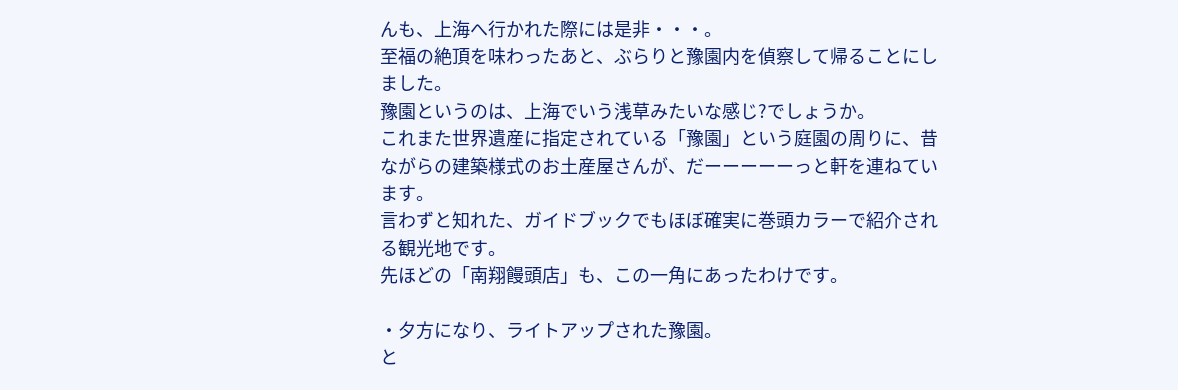んも、上海へ行かれた際には是非・・・。
至福の絶頂を味わったあと、ぶらりと豫園内を偵察して帰ることにしました。
豫園というのは、上海でいう浅草みたいな感じ?でしょうか。
これまた世界遺産に指定されている「豫園」という庭園の周りに、昔ながらの建築様式のお土産屋さんが、だーーーーーっと軒を連ねています。
言わずと知れた、ガイドブックでもほぼ確実に巻頭カラーで紹介される観光地です。
先ほどの「南翔饅頭店」も、この一角にあったわけです。

・夕方になり、ライトアップされた豫園。
と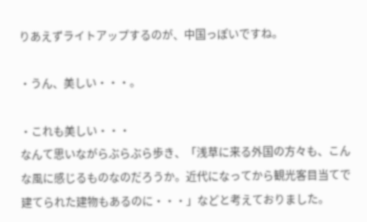りあえずライトアップするのが、中国っぽいですね。

・うん、美しい・・・。

・これも美しい・・・
なんて思いながらぶらぶら歩き、「浅草に来る外国の方々も、こんな風に感じるものなのだろうか。近代になってから観光客目当てで建てられた建物もあるのに・・・」などと考えておりました。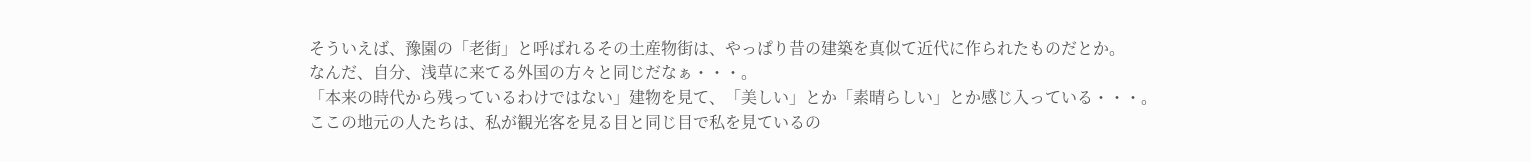そういえば、豫園の「老街」と呼ばれるその土産物街は、やっぱり昔の建築を真似て近代に作られたものだとか。
なんだ、自分、浅草に来てる外国の方々と同じだなぁ・・・。
「本来の時代から残っているわけではない」建物を見て、「美しい」とか「素晴らしい」とか感じ入っている・・・。
ここの地元の人たちは、私が観光客を見る目と同じ目で私を見ているの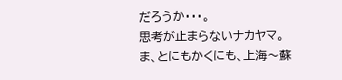だろうか・・・。
思考が止まらないナカヤマ。
ま、とにもかくにも、上海〜蘇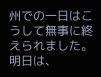州での一日はこうして無事に終えられました。
明日は、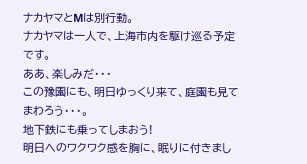ナカヤマとMは別行動。
ナカヤマは一人で、上海市内を駆け巡る予定です。
ああ、楽しみだ・・・
この豫園にも、明日ゆっくり来て、庭園も見てまわろう・・・。
地下鉄にも乗ってしまおう!
明日へのワクワク感を胸に、眠りに付きまし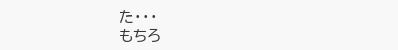た・・・
もちろ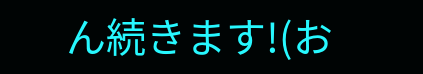ん続きます!(お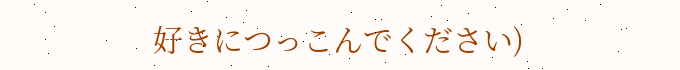好きにつっこんでください)